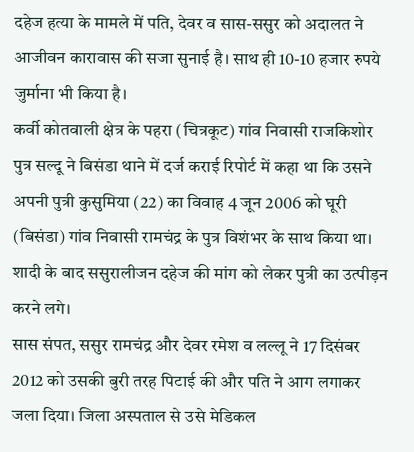दहेज हत्या के मामले में पति, देवर व सास-ससुर को अदालत ने आजीवन कारावास की सजा सुनाई है। साथ ही 10-10 हजार रुपये जुर्माना भी किया है।
कर्वी कोतवाली क्षेत्र के पहरा (चित्रकूट) गांव निवासी राजकिशोर पुत्र सल्दू ने बिसंडा थाने में दर्ज कराई रिपोर्ट में कहा था कि उसने अपनी पुत्री कुसुमिया (22) का विवाह 4 जून 2006 को घूरी (बिसंडा) गांव निवासी रामचंद्र के पुत्र विशंभर के साथ किया था। शादी के बाद ससुरालीजन दहेज की मांग को लेकर पुत्री का उत्पीड़न करने लगे।
सास संपत, ससुर रामचंद्र और देवर रमेश व लल्लू ने 17 दिसंबर 2012 को उसकी बुरी तरह पिटाई की और पति ने आग लगाकर जला दिया। जिला अस्पताल से उसे मेडिकल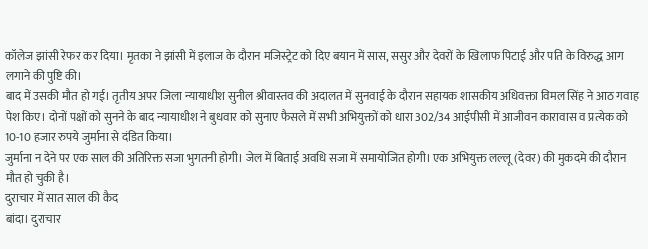कॉलेज झांसी रेफर कर दिया। मृतका ने झांसी में इलाज के दौरान मजिस्ट्रेट को दिए बयान में सास, ससुर और देवरों के खिलाफ पिटाई और पति के विरुद्ध आग लगाने की पुष्टि की।
बाद में उसकी मौत हो गई। तृतीय अपर जिला न्यायाधीश सुनील श्रीवास्तव की अदालत में सुनवाई के दौरान सहायक शासकीय अधिवक्ता विमल सिंह ने आठ गवाह पेश किए। दोनों पक्षों को सुनने के बाद न्यायाधीश ने बुधवार को सुनाए फैसले में सभी अभियुक्तों को धारा 302/34 आईपीसी में आजीवन कारावास व प्रत्येक को 10-10 हजार रुपये जुर्माना से दंडित किया।
जुर्माना न देने पर एक साल की अतिरिक्त सजा भुगतनी होगी। जेल में बिताई अवधि सजा में समायोजित होगी। एक अभियुक्त लल्लू (देवर) की मुकदमे की दौरान मौत हो चुकी है।
दुराचार में सात साल की कैद
बांदा। दुराचार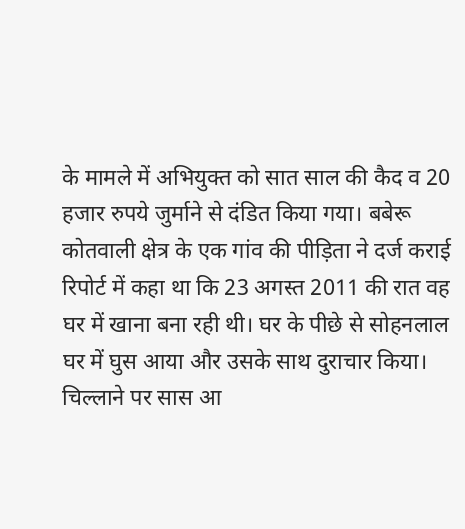के मामले में अभियुक्त को सात साल की कैद व 20 हजार रुपये जुर्माने से दंडित किया गया। बबेरू कोतवाली क्षेत्र के एक गांव की पीड़िता ने दर्ज कराई रिपोर्ट में कहा था कि 23 अगस्त 2011 की रात वह घर में खाना बना रही थी। घर के पीछे से सोहनलाल घर में घुस आया और उसके साथ दुराचार किया। चिल्लाने पर सास आ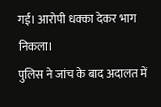गई। आरोपी धक्का देकर भाग निकला।
पुलिस ने जांच के बाद अदालत में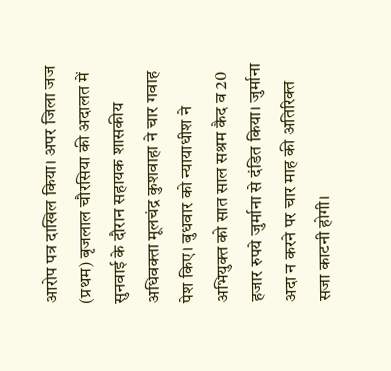आरोप पत्र दाखिल किया। अपर जिला जज (प्रथम) बृजलाल चौरसिया की अदालत में सुनवाई के दौरान सहायक शासकीय अधिवक्ता मूलचंद्र कुशवाहा ने चार गवाह पेश किए। बुधवार को न्यायाधीश ने अभियुक्त को सात साल सश्रम कैद व 20 हजार रुपये जुर्माना से दंडित किया। जुर्माना अदा न करने पर चार माह की अतिरिक्त सजा काटनी होगी।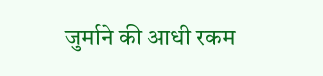जुर्माने की आधी रकम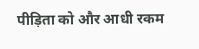पीड़िता को और आधी रकम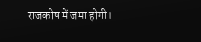राजकोष में जमा होगी।